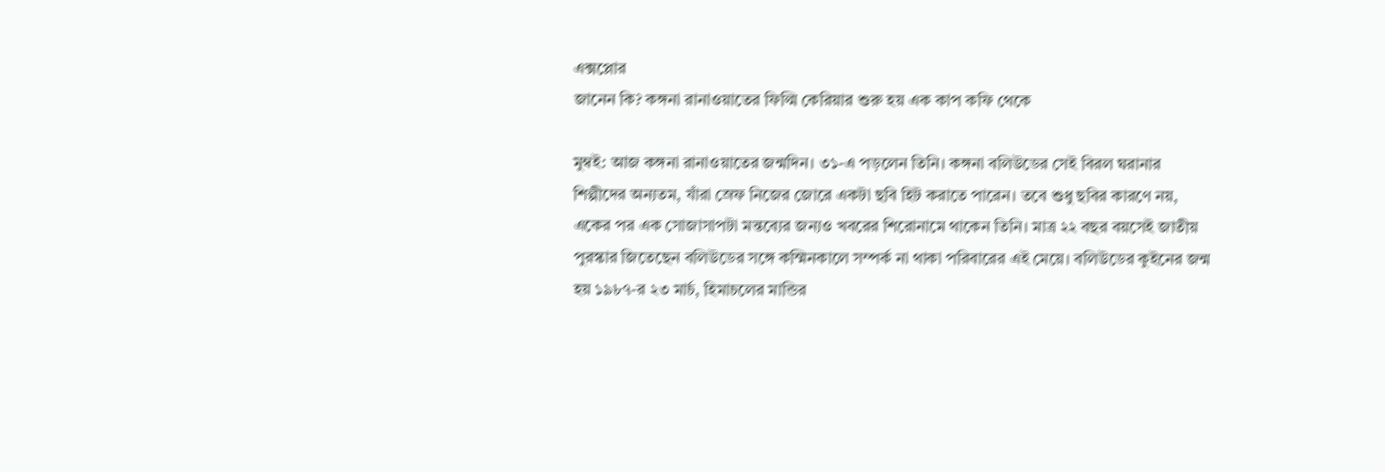এক্সপ্লোর
জানেন কি? কঙ্গনা রানাওয়াতের ফিল্মি কেরিয়ার শুরু হয় এক কাপ কফি থেকে

মুম্বই: আজ কঙ্গনা রানাওয়াতের জন্মদিন। ৩১-এ পড়লেন তিনি। কঙ্গনা বলিউডের সেই বিরল ঘরানার শিল্পীদের অন্যতম, যাঁরা স্রেফ নিজের জোরে একটা ছবি হিট করাতে পারেন। তবে শুধু ছবির কারণে নয়, একের পর এক সোজাসাপটা মন্তব্যের জন্যও খবরের শিরোনামে থাকেন তিনি। মাত্র ২২ বছর বয়সেই জাতীয় পুরস্কার জিতেছেন বলিউডের সঙ্গে কস্মিনকালে সম্পর্ক না থাকা পরিবারের এই মেয়ে। বলিউডের কুইনের জন্ম হয় ১৯৮৭-র ২৩ মার্চ, হিমাচলের মান্ডির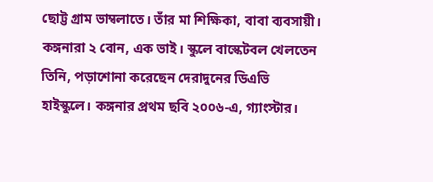ছোট্ট গ্রাম ভাম্বলাতে। তাঁর মা শিক্ষিকা, বাবা ব্যবসায়ী। কঙ্গনারা ২ বোন, এক ভাই। স্কুলে বাস্কেটবল খেলতেন তিনি, পড়াশোনা করেছেন দেরাদুনের ডিএভি হাইস্কুলে। কঙ্গনার প্রথম ছবি ২০০৬-এ, গ্যাংস্টার।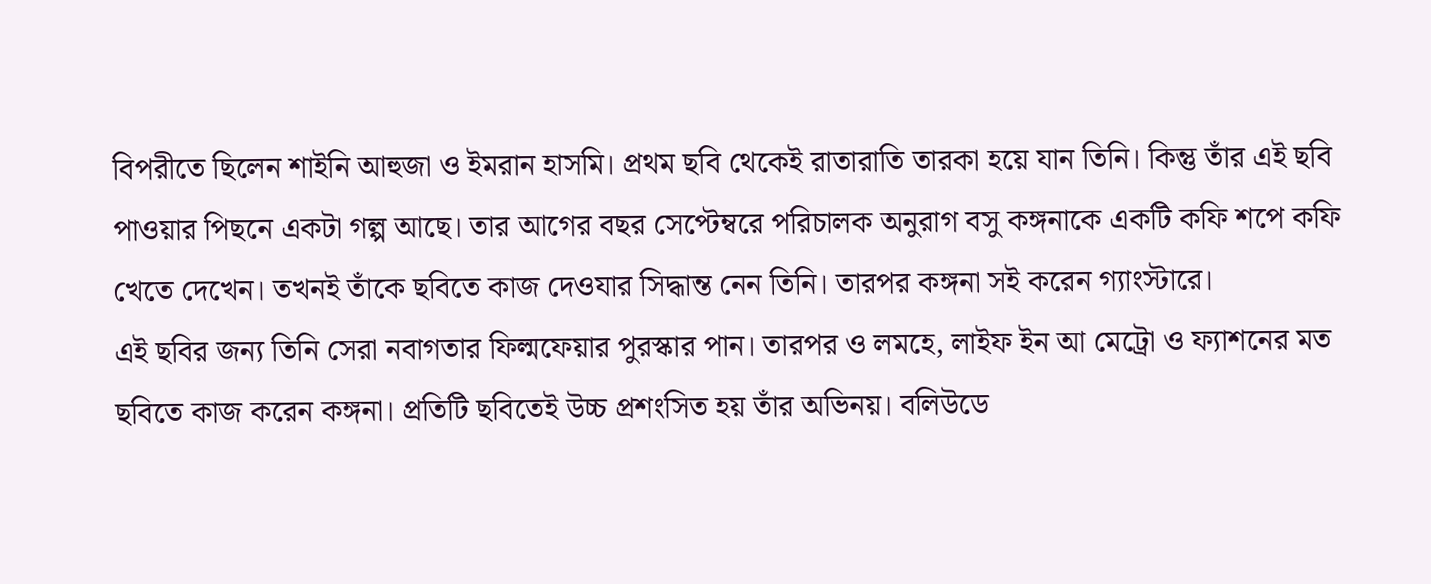বিপরীতে ছিলেন শাইনি আহুজা ও ইমরান হাসমি। প্রথম ছবি থেকেই রাতারাতি তারকা হয়ে যান তিনি। কিন্তু তাঁর এই ছবি পাওয়ার পিছনে একটা গল্প আছে। তার আগের বছর সেপ্টেম্বরে পরিচালক অনুরাগ বসু কঙ্গনাকে একটি কফি শপে কফি খেতে দেখেন। তখনই তাঁকে ছবিতে কাজ দেওযার সিদ্ধান্ত নেন তিনি। তারপর কঙ্গনা সই করেন গ্যাংস্টারে।
এই ছবির জন্য তিনি সেরা নবাগতার ফিল্মফেয়ার পুরস্কার পান। তারপর ও লমহে, লাইফ ইন আ মেট্রো ও ফ্যাশনের মত ছবিতে কাজ করেন কঙ্গনা। প্রতিটি ছবিতেই উচ্চ প্রশংসিত হয় তাঁর অভিনয়। বলিউডে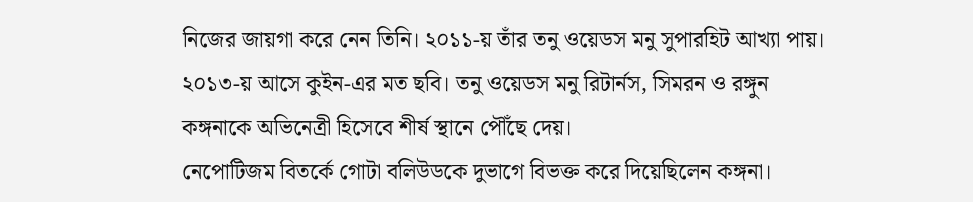নিজের জায়গা করে নেন তিনি। ২০১১-য় তাঁর তনু ওয়েডস মনু সুপারহিট আখ্যা পায়। ২০১৩-য় আসে কুইন-এর মত ছবি। তনু ওয়েডস মনু রিটার্নস, সিমরন ও রঙ্গুন কঙ্গনাকে অভিনেত্রী হিসেবে শীর্ষ স্থানে পৌঁছে দেয়।
নেপোটিজম বিতর্কে গোটা বলিউডকে দুভাগে বিভক্ত করে দিয়েছিলেন কঙ্গনা।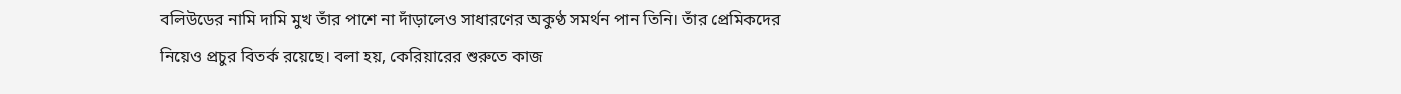বলিউডের নামি দামি মুখ তাঁর পাশে না দাঁড়ালেও সাধারণের অকুণ্ঠ সমর্থন পান তিনি। তাঁর প্রেমিকদের নিয়েও প্রচুর বিতর্ক রয়েছে। বলা হয়, কেরিয়ারের শুরুতে কাজ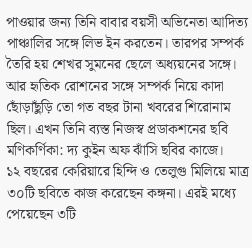পাওয়ার জন্য তিনি বাবার বয়সী অভিনেতা আদিত্য পাঞ্চালির সঙ্গে লিভ ইন করতেন। তারপর সম্পর্ক তৈরি হয় শেখর সুমনের ছেলে অধ্যয়নের সঙ্গে। আর হৃতিক রোশনের সঙ্গে সম্পর্ক নিয়ে কাদা ছোঁড়াছুঁড়ি তো গত বছর টানা খবরের শিরোনাম ছিল। এখন তিনি ব্যস্ত নিজস্ব প্রডাকশনের ছবি মণিকর্ণিকা: দ্য কুইন অফ ঝাঁসি ছবির কাজে।
১২ বছরের কেরিয়ারে হিন্দি ও তেলুগু মিলিয়ে মাত্র ৩০টি ছবিতে কাজ করেছেন কঙ্গনা। এরই মধ্যে পেয়েছেন ৩টি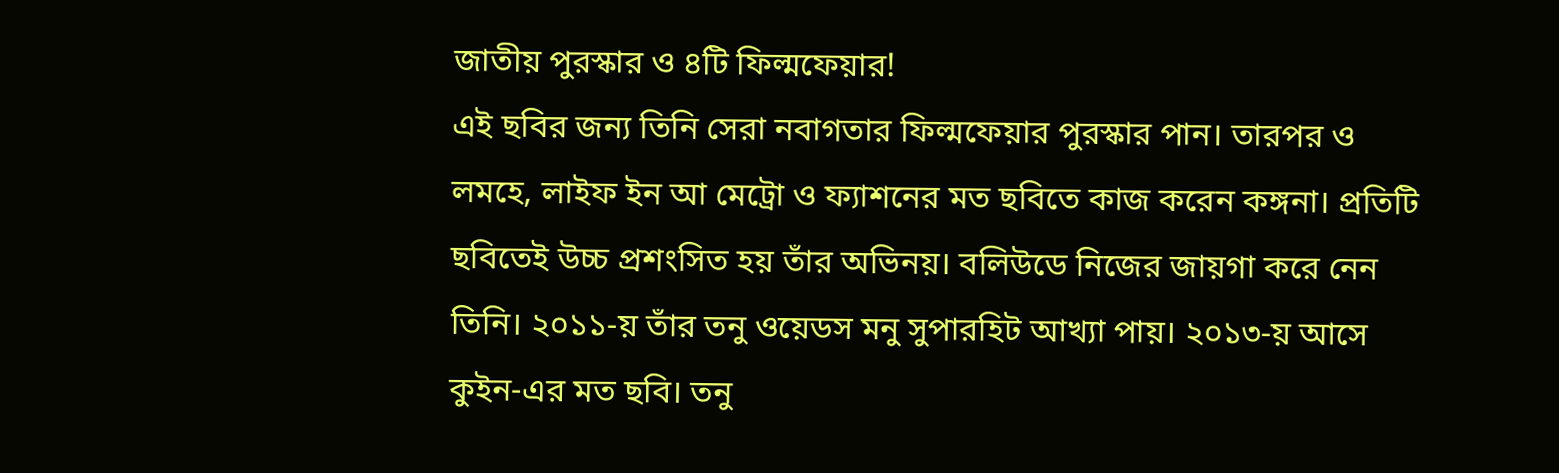জাতীয় পুরস্কার ও ৪টি ফিল্মফেয়ার!
এই ছবির জন্য তিনি সেরা নবাগতার ফিল্মফেয়ার পুরস্কার পান। তারপর ও লমহে, লাইফ ইন আ মেট্রো ও ফ্যাশনের মত ছবিতে কাজ করেন কঙ্গনা। প্রতিটি ছবিতেই উচ্চ প্রশংসিত হয় তাঁর অভিনয়। বলিউডে নিজের জায়গা করে নেন তিনি। ২০১১-য় তাঁর তনু ওয়েডস মনু সুপারহিট আখ্যা পায়। ২০১৩-য় আসে কুইন-এর মত ছবি। তনু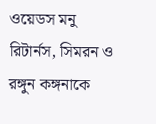ওয়েডস মনু রিটার্নস, সিমরন ও রঙ্গুন কঙ্গনাকে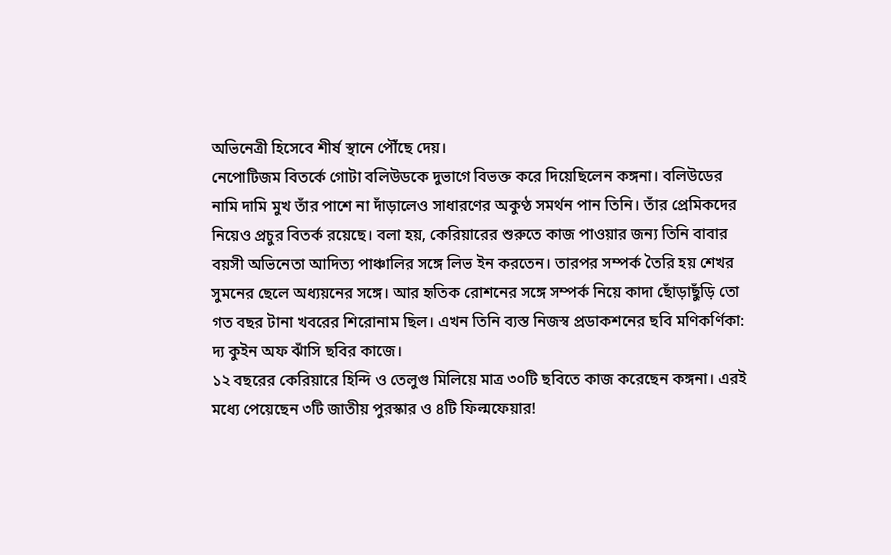অভিনেত্রী হিসেবে শীর্ষ স্থানে পৌঁছে দেয়।
নেপোটিজম বিতর্কে গোটা বলিউডকে দুভাগে বিভক্ত করে দিয়েছিলেন কঙ্গনা। বলিউডের নামি দামি মুখ তাঁর পাশে না দাঁড়ালেও সাধারণের অকুণ্ঠ সমর্থন পান তিনি। তাঁর প্রেমিকদের নিয়েও প্রচুর বিতর্ক রয়েছে। বলা হয়, কেরিয়ারের শুরুতে কাজ পাওয়ার জন্য তিনি বাবার বয়সী অভিনেতা আদিত্য পাঞ্চালির সঙ্গে লিভ ইন করতেন। তারপর সম্পর্ক তৈরি হয় শেখর সুমনের ছেলে অধ্যয়নের সঙ্গে। আর হৃতিক রোশনের সঙ্গে সম্পর্ক নিয়ে কাদা ছোঁড়াছুঁড়ি তো গত বছর টানা খবরের শিরোনাম ছিল। এখন তিনি ব্যস্ত নিজস্ব প্রডাকশনের ছবি মণিকর্ণিকা: দ্য কুইন অফ ঝাঁসি ছবির কাজে।
১২ বছরের কেরিয়ারে হিন্দি ও তেলুগু মিলিয়ে মাত্র ৩০টি ছবিতে কাজ করেছেন কঙ্গনা। এরই মধ্যে পেয়েছেন ৩টি জাতীয় পুরস্কার ও ৪টি ফিল্মফেয়ার!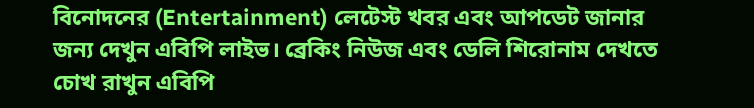বিনোদনের (Entertainment) লেটেস্ট খবর এবং আপডেট জানার জন্য দেখুন এবিপি লাইভ। ব্রেকিং নিউজ এবং ডেলি শিরোনাম দেখতে চোখ রাখুন এবিপি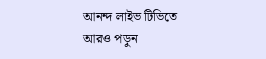আনন্দ লাইভ টিভিতে
আরও পড়ুন